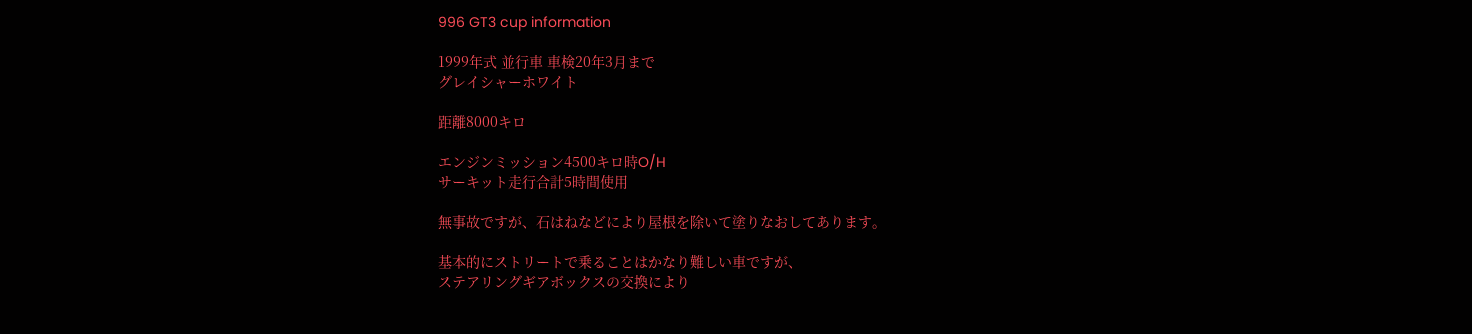996 GT3 cup information

1999年式 並行車 車検20年3月まで
グレイシャーホワイト

距離8000キロ

エンジンミッション4500キロ時O/H
サーキット走行合計5時間使用

無事故ですが、石はねなどにより屋根を除いて塗りなおしてあります。

基本的にストリートで乗ることはかなり難しい車ですが、
ステアリングギアボックスの交換により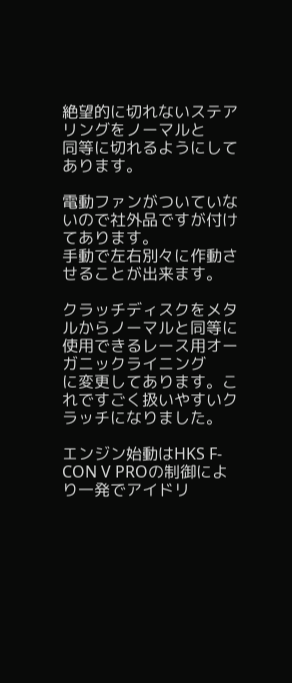絶望的に切れないステアリングをノーマルと
同等に切れるようにしてあります。

電動ファンがついていないので社外品ですが付けてあります。
手動で左右別々に作動させることが出来ます。

クラッチディスクをメタルからノーマルと同等に使用できるレース用オーガニックライニング
に変更してあります。これですごく扱いやすいクラッチになりました。

エンジン始動はHKS F-CON V PROの制御により一発でアイドリ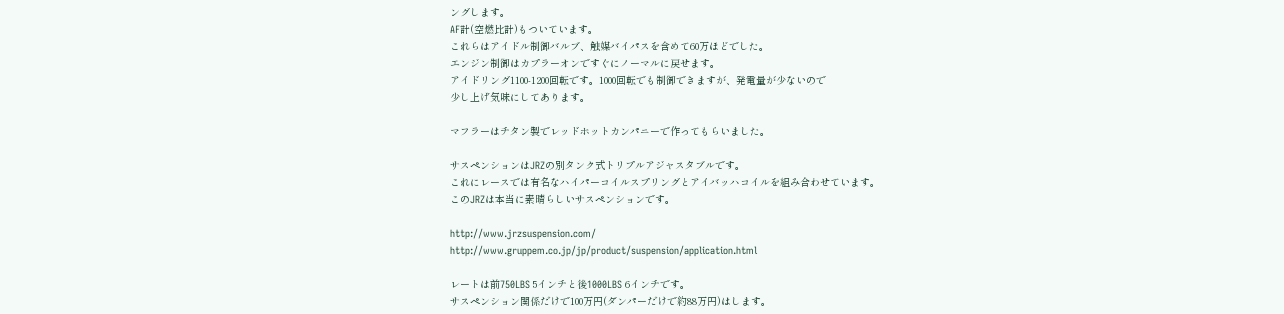ングします。
AF計(空燃比計)もついています。
これらはアイドル制御バルブ、触媒バイパスを含めて60万ほどでした。
エンジン制御はカプラーオンですぐにノーマルに戻せます。
アイドリング1100-1200回転です。1000回転でも制御できますが、発電量が少ないので
少し上げ気味にしてあります。

マフラーはチタン製でレッドホットカンパニーで作ってもらいました。

サスペンションはJRZの別タンク式トリプルアジャスタブルです。
これにレースでは有名なハイパーコイルスプリングとアイバッハコイルを組み合わせています。
このJRZは本当に素晴らしいサスペンションです。

http://www.jrzsuspension.com/
http://www.gruppem.co.jp/jp/product/suspension/application.html

レートは前750LBS 5インチと後1000LBS 6インチです。
サスペンション関係だけで100万円(ダンパーだけで約88万円)はします。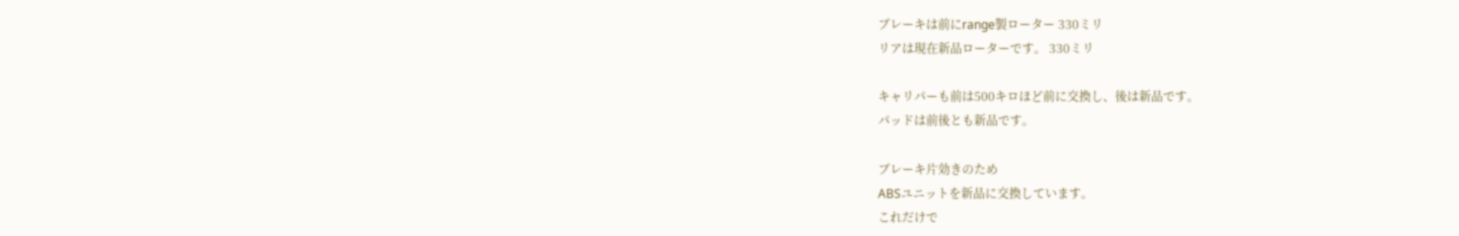ブレーキは前にrange製ローター 330ミリ
リアは現在新品ローターです。 330ミリ

キャリパーも前は500キロほど前に交換し、後は新品です。
パッドは前後とも新品です。

ブレーキ片効きのため
ABSユニットを新品に交換しています。
これだけで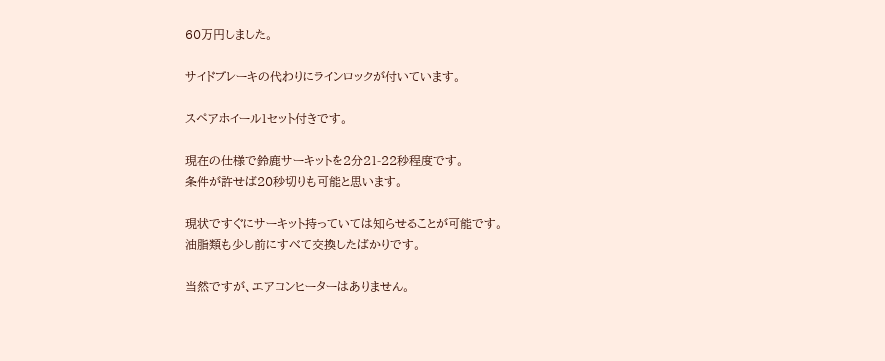60万円しました。

サイドブレーキの代わりにラインロックが付いています。

スペアホイール1セット付きです。

現在の仕様で鈴鹿サーキットを2分21-22秒程度です。
条件が許せば20秒切りも可能と思います。

現状ですぐにサーキット持っていては知らせることが可能です。
油脂類も少し前にすべて交換したばかりです。

当然ですが、エアコンヒーターはありません。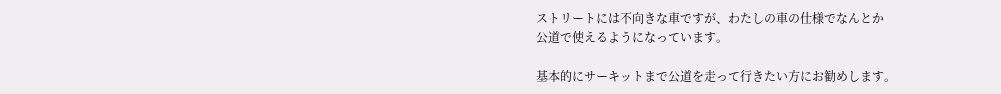ストリートには不向きな車ですが、わたしの車の仕様でなんとか
公道で使えるようになっています。

基本的にサーキットまで公道を走って行きたい方にお勧めします。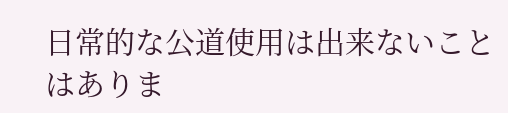日常的な公道使用は出来ないことはありま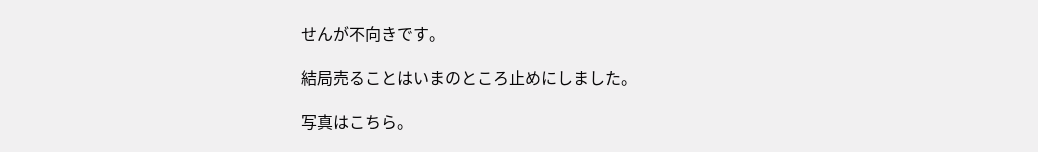せんが不向きです。

結局売ることはいまのところ止めにしました。

写真はこちら。